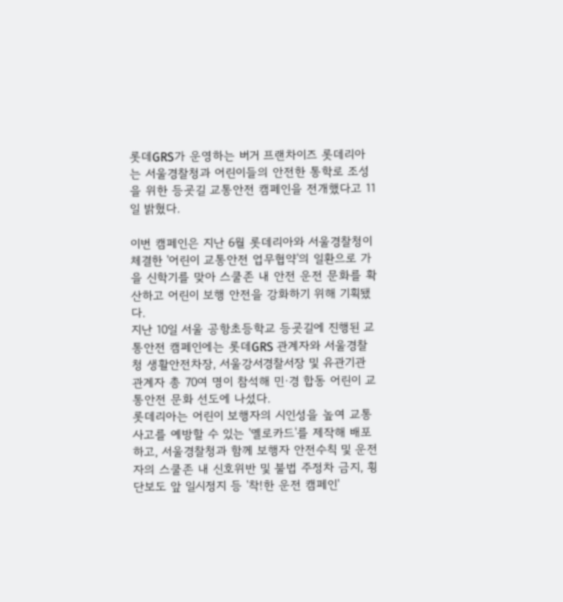롯데GRS가 운영하는 버거 프랜차이즈 롯데리아는 서울경찰청과 어린이들의 안전한 통학로 조성을 위한 등굣길 교통안전 캠페인을 전개했다고 11일 밝혔다.

이번 캠페인은 지난 6월 롯데리아와 서울경찰청이 체결한 '어린이 교통안전 업무협약'의 일환으로 가을 신학기를 맞아 스쿨존 내 안전 운전 문화를 확산하고 어린이 보행 안전을 강화하기 위해 기획됐다.
지난 10일 서울 공항초등학교 등굣길에 진행된 교통안전 캠페인에는 롯데GRS 관계자와 서울경찰청 생활안전차장, 서울강서경찰서장 및 유관기관 관계자 총 70여 명이 참석해 민·경 합동 어린이 교통안전 문화 선도에 나섰다.
롯데리아는 어린이 보행자의 시인성을 높여 교통사고를 예방할 수 있는 '옐로카드'를 제작해 배포하고, 서울경찰청과 함께 보행자 안전수칙 및 운전자의 스쿨존 내 신호위반 및 불법 주정차 금지, 횡단보도 앞 일시정지 등 '착!한 운전 캠페인'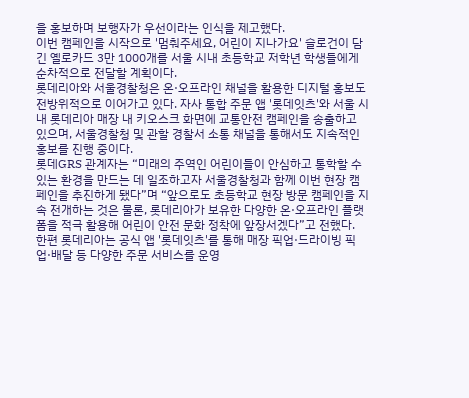을 홍보하며 보행자가 우선이라는 인식을 제고했다.
이번 캠페인을 시작으로 '멈춰주세요, 어린이 지나가요' 슬로건이 담긴 옐로카드 3만 1000개를 서울 시내 초등학교 저학년 학생들에게 순차적으로 전달할 계획이다.
롯데리아와 서울경찰청은 온·오프라인 채널을 활용한 디지털 홍보도 전방위적으로 이어가고 있다. 자사 통합 주문 앱 '롯데잇츠'와 서울 시내 롯데리아 매장 내 키오스크 화면에 교통안전 캠페인을 송출하고 있으며, 서울경찰청 및 관할 경찰서 소통 채널을 통해서도 지속적인 홍보를 진행 중이다.
롯데GRS 관계자는 “미래의 주역인 어린이들이 안심하고 통학할 수 있는 환경을 만드는 데 일조하고자 서울경찰청과 함께 이번 현장 캠페인을 추진하게 됐다”며 “앞으로도 초등학교 현장 방문 캠페인을 지속 전개하는 것은 물론, 롯데리아가 보유한 다양한 온·오프라인 플랫폼을 적극 활용해 어린이 안전 문화 정착에 앞장서겠다”고 전했다.
한편 롯데리아는 공식 앱 '롯데잇츠'를 통해 매장 픽업·드라이빙 픽업·배달 등 다양한 주문 서비스를 운영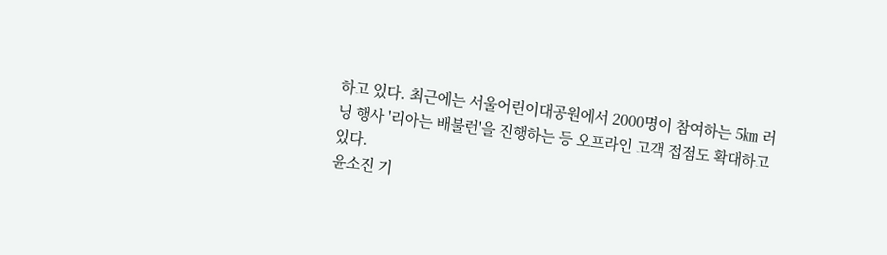하고 있다. 최근에는 서울어린이대공원에서 2000명이 참여하는 5㎞ 러닝 행사 '리아는 배불런'을 진행하는 등 오프라인 고객 접점도 확대하고 있다.
윤소진 기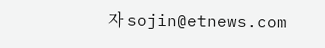자 sojin@etnews.com